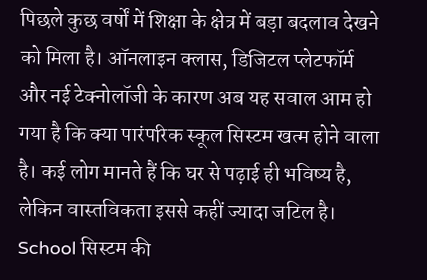पिछले कुछ वर्षों में शिक्षा के क्षेत्र में बड़ा बदलाव देखने को मिला है। ऑनलाइन क्लास, डिजिटल प्लेटफॉर्म और नई टेक्नोलॉजी के कारण अब यह सवाल आम हो गया है कि क्या पारंपरिक स्कूल सिस्टम खत्म होने वाला है। कई लोग मानते हैं कि घर से पढ़ाई ही भविष्य है, लेकिन वास्तविकता इससे कहीं ज्यादा जटिल है।
School सिस्टम की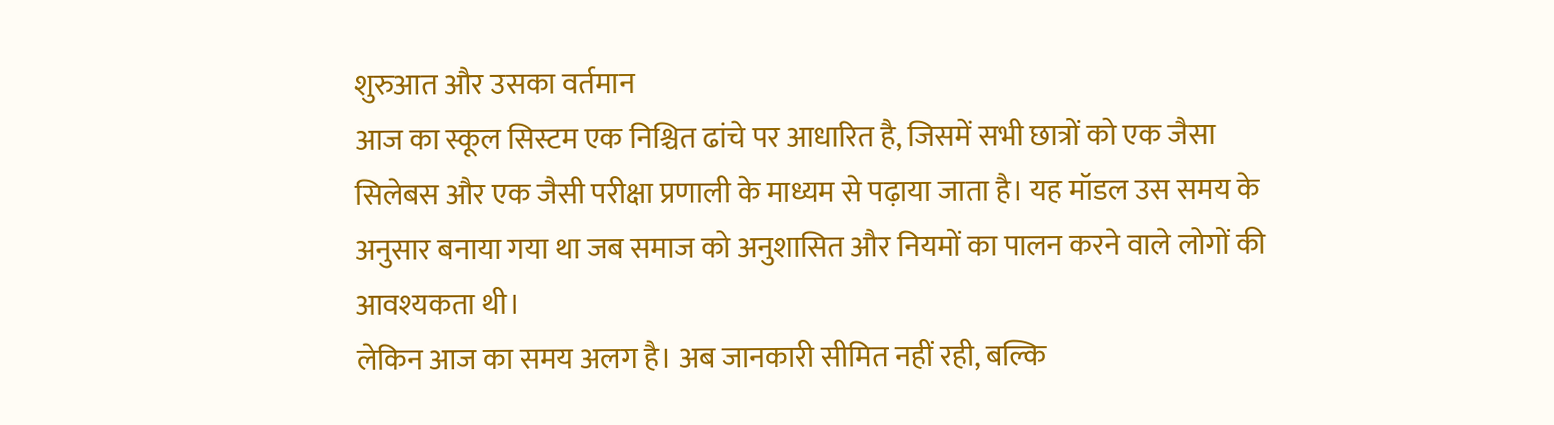शुरुआत और उसका वर्तमान
आज का स्कूल सिस्टम एक निश्चित ढांचे पर आधारित है, जिसमें सभी छात्रों को एक जैसा सिलेबस और एक जैसी परीक्षा प्रणाली के माध्यम से पढ़ाया जाता है। यह मॉडल उस समय के अनुसार बनाया गया था जब समाज को अनुशासित और नियमों का पालन करने वाले लोगों की आवश्यकता थी।
लेकिन आज का समय अलग है। अब जानकारी सीमित नहीं रही, बल्कि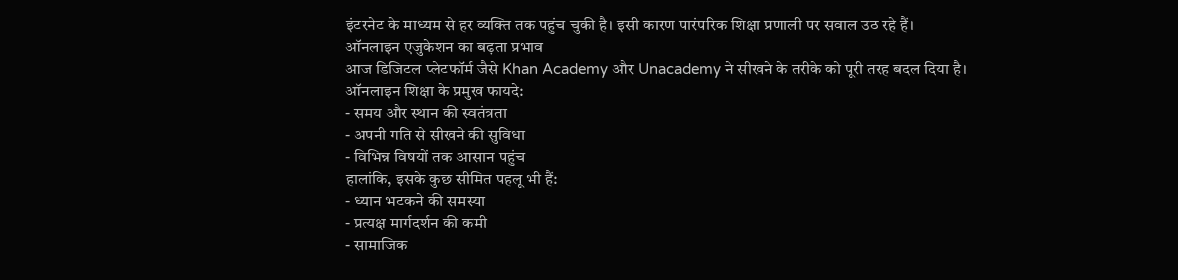इंटरनेट के माध्यम से हर व्यक्ति तक पहुंच चुकी है। इसी कारण पारंपरिक शिक्षा प्रणाली पर सवाल उठ रहे हैं।
ऑनलाइन एजुकेशन का बढ़ता प्रभाव
आज डिजिटल प्लेटफॉर्म जैसे Khan Academy और Unacademy ने सीखने के तरीके को पूरी तरह बदल दिया है।
ऑनलाइन शिक्षा के प्रमुख फायदे:
- समय और स्थान की स्वतंत्रता
- अपनी गति से सीखने की सुविधा
- विभिन्न विषयों तक आसान पहुंच
हालांकि, इसके कुछ सीमित पहलू भी हैं:
- ध्यान भटकने की समस्या
- प्रत्यक्ष मार्गदर्शन की कमी
- सामाजिक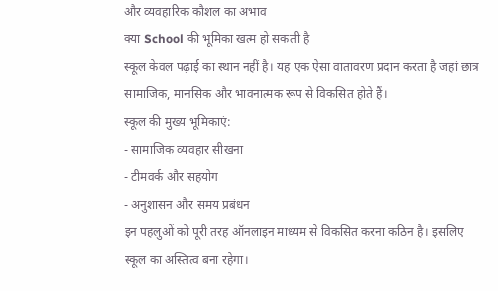और व्यवहारिक कौशल का अभाव
क्या School की भूमिका खत्म हो सकती है
स्कूल केवल पढ़ाई का स्थान नहीं है। यह एक ऐसा वातावरण प्रदान करता है जहां छात्र सामाजिक, मानसिक और भावनात्मक रूप से विकसित होते हैं।
स्कूल की मुख्य भूमिकाएं:
- सामाजिक व्यवहार सीखना
- टीमवर्क और सहयोग
- अनुशासन और समय प्रबंधन
इन पहलुओं को पूरी तरह ऑनलाइन माध्यम से विकसित करना कठिन है। इसलिए स्कूल का अस्तित्व बना रहेगा।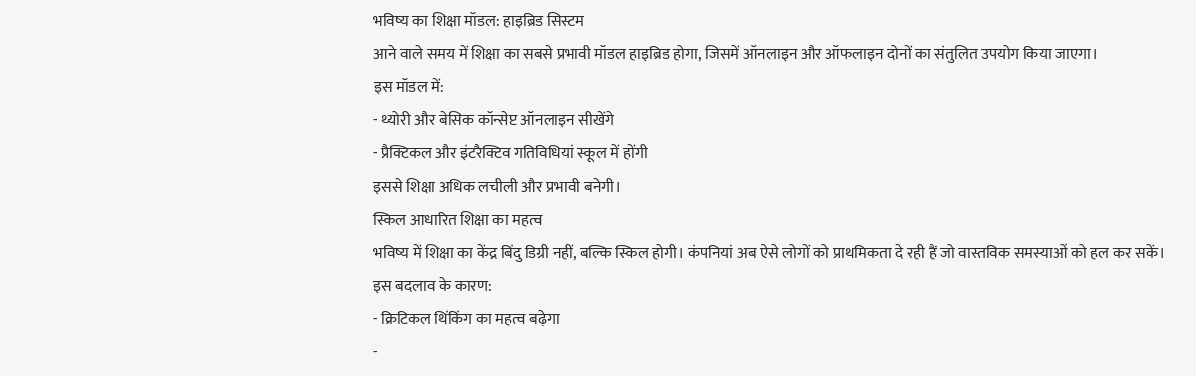भविष्य का शिक्षा मॉडल: हाइब्रिड सिस्टम
आने वाले समय में शिक्षा का सबसे प्रभावी मॉडल हाइब्रिड होगा, जिसमें ऑनलाइन और ऑफलाइन दोनों का संतुलित उपयोग किया जाएगा।
इस मॉडल में:
- थ्योरी और बेसिक कॉन्सेप्ट ऑनलाइन सीखेंगे
- प्रैक्टिकल और इंटरैक्टिव गतिविधियां स्कूल में होंगी
इससे शिक्षा अधिक लचीली और प्रभावी बनेगी।
स्किल आधारित शिक्षा का महत्व
भविष्य में शिक्षा का केंद्र बिंदु डिग्री नहीं, बल्कि स्किल होगी। कंपनियां अब ऐसे लोगों को प्राथमिकता दे रही हैं जो वास्तविक समस्याओं को हल कर सकें।
इस बदलाव के कारण:
- क्रिटिकल थिंकिंग का महत्व बढ़ेगा
-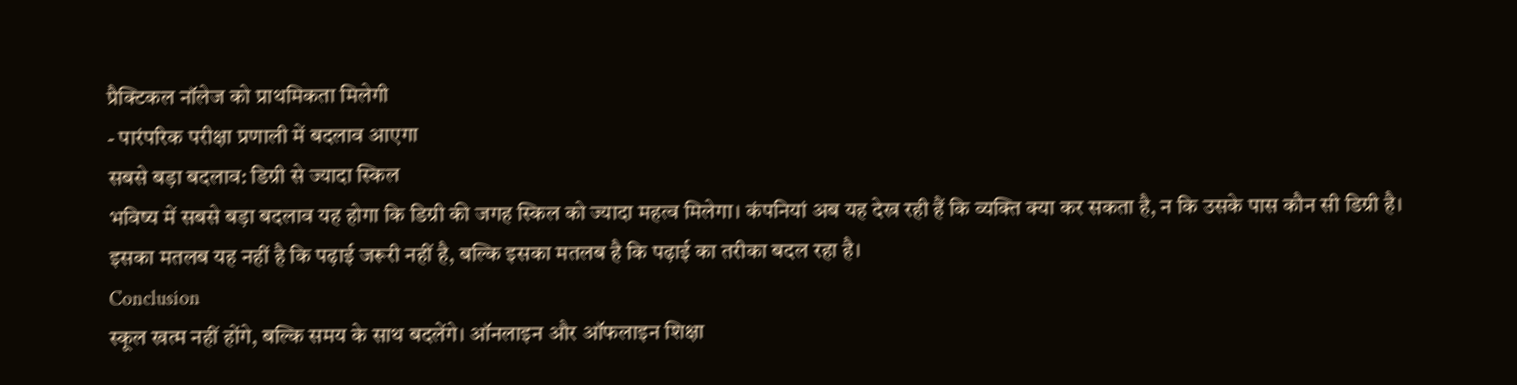प्रैक्टिकल नॉलेज को प्राथमिकता मिलेगी
- पारंपरिक परीक्षा प्रणाली में बदलाव आएगा
सबसे बड़ा बदलाव: डिग्री से ज्यादा स्किल
भविष्य में सबसे बड़ा बदलाव यह होगा कि डिग्री की जगह स्किल को ज्यादा महत्व मिलेगा। कंपनियां अब यह देख रही हैं कि व्यक्ति क्या कर सकता है, न कि उसके पास कौन सी डिग्री है।
इसका मतलब यह नहीं है कि पढ़ाई जरूरी नहीं है, बल्कि इसका मतलब है कि पढ़ाई का तरीका बदल रहा है।
Conclusion
स्कूल खत्म नहीं होंगे, बल्कि समय के साथ बदलेंगे। ऑनलाइन और ऑफलाइन शिक्षा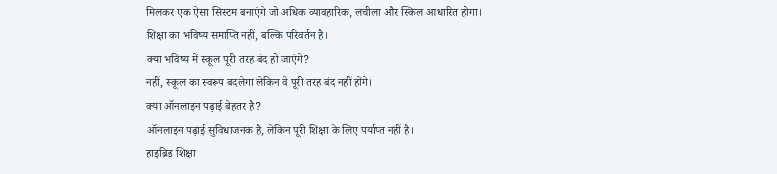मिलकर एक ऐसा सिस्टम बनाएंगे जो अधिक व्यावहारिक, लचीला और स्किल आधारित होगा।
शिक्षा का भविष्य समाप्ति नहीं, बल्कि परिवर्तन है।
क्या भविष्य में स्कूल पूरी तरह बंद हो जाएंगे?
नहीं, स्कूल का स्वरूप बदलेगा लेकिन वे पूरी तरह बंद नहीं होंगे।
क्या ऑनलाइन पढ़ाई बेहतर है?
ऑनलाइन पढ़ाई सुविधाजनक है, लेकिन पूरी शिक्षा के लिए पर्याप्त नहीं है।
हाइब्रिड शिक्षा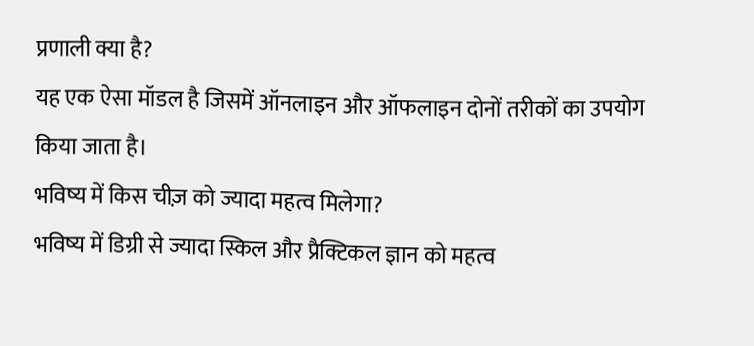प्रणाली क्या है?
यह एक ऐसा मॉडल है जिसमें ऑनलाइन और ऑफलाइन दोनों तरीकों का उपयोग किया जाता है।
भविष्य में किस चीज़ को ज्यादा महत्व मिलेगा?
भविष्य में डिग्री से ज्यादा स्किल और प्रैक्टिकल ज्ञान को महत्व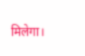मिलेगा।